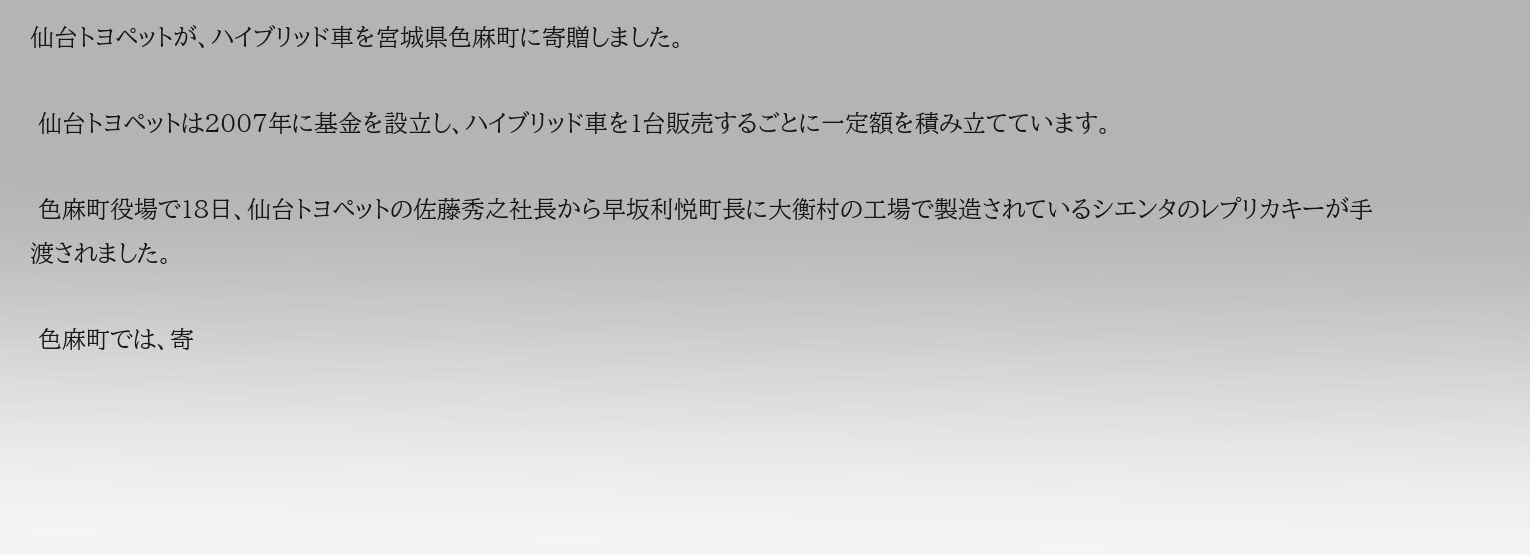仙台トヨペットが、ハイブリッド車を宮城県色麻町に寄贈しました。

 仙台トヨペットは2007年に基金を設立し、ハイブリッド車を1台販売するごとに一定額を積み立てています。

 色麻町役場で18日、仙台トヨペットの佐藤秀之社長から早坂利悦町長に大衡村の工場で製造されているシエンタのレプリカキーが手渡されました。

 色麻町では、寄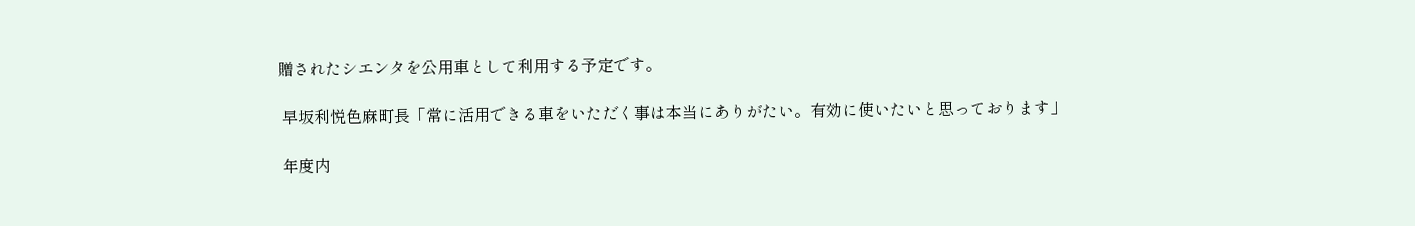贈されたシエンタを公用車として利用する予定です。

 早坂利悦色麻町長「常に活用できる車をいただく事は本当にありがたい。有効に使いたいと思っております」

 年度内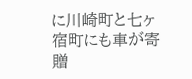に川崎町と七ヶ宿町にも車が寄贈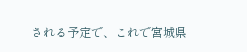される予定で、これで宮城県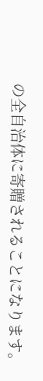の全自治体に寄贈されることになります。